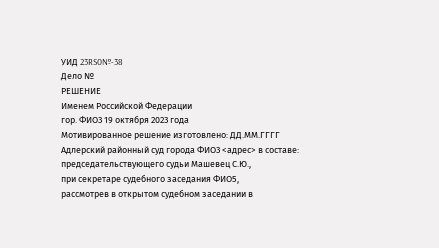УИД 23RS0№-38
Дело №
РЕШЕНИЕ
Именем Российской Федерации
гор. ФИО3 19 октября 2023 года
Мотивированное решение изготовлено: ДД.ММ.ГГГГ
Адлерский районный суд города ФИО3 <адрес> в составе:
председательствующего судьи Машевец С.Ю.,
при секретаре судебного заседания ФИО5,
рассмотрев в открытом судебном заседании в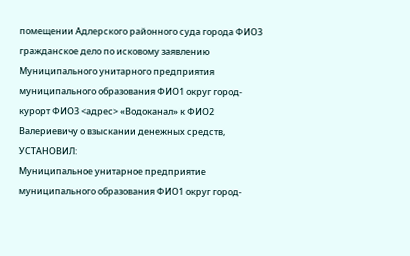помещении Адлерского районного суда города ФИО3 гражданское дело по исковому заявлению Муниципального унитарного предприятия муниципального образования ФИО1 округ город-курорт ФИО3 <адрес> «Водоканал» к ФИО2 Валериевичу о взыскании денежных средств,
УСТАНОВИЛ:
Муниципальное унитарное предприятие муниципального образования ФИО1 округ город-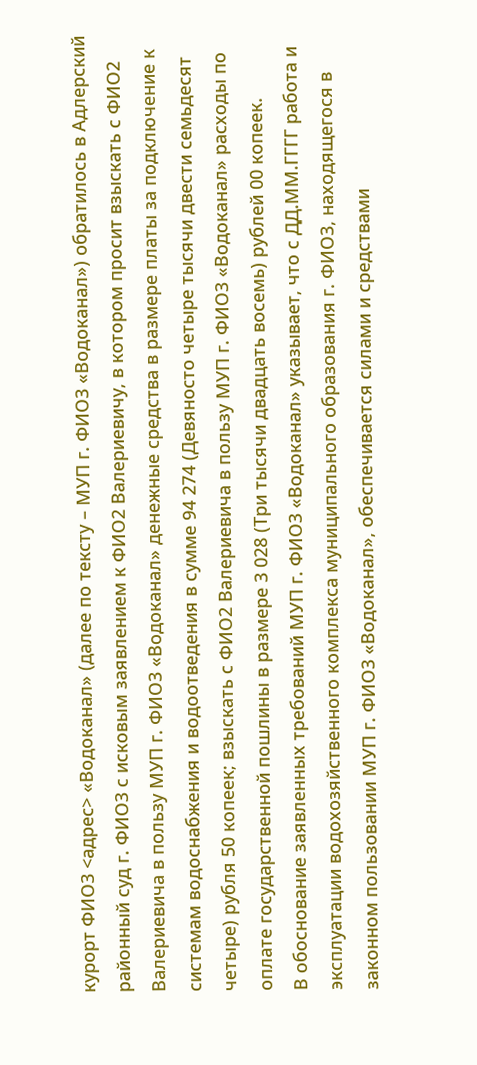курорт ФИО3 <адрес> «Водоканал» (далее по тексту – МУП г. ФИО3 «Водоканал») обратилось в Адлерский районный суд г. ФИО3 с исковым заявлением к ФИО2 Валериевичу, в котором просит взыскать с ФИО2 Валериевича в пользу МУП г. ФИО3 «Водоканал» денежные средства в размере платы за подключение к системам водоснабжения и водоотведения в сумме 94 274 (Девяносто четыре тысячи двести семьдесят четыре) рубля 50 копеек; взыскать с ФИО2 Валериевича в пользу МУП г. ФИО3 «Водоканал» расходы по оплате государственной пошлины в размере 3 028 (Три тысячи двадцать восемь) рублей 00 копеек.
В обоснование заявленных требований МУП г. ФИО3 «Водоканал» указывает, что с ДД.ММ.ГГГГ работа и эксплуатации водохозяйственного комплекса муниципального образования г. ФИО3, находящегося в законном пользовании МУП г. ФИО3 «Водоканал», обеспечивается силами и средствами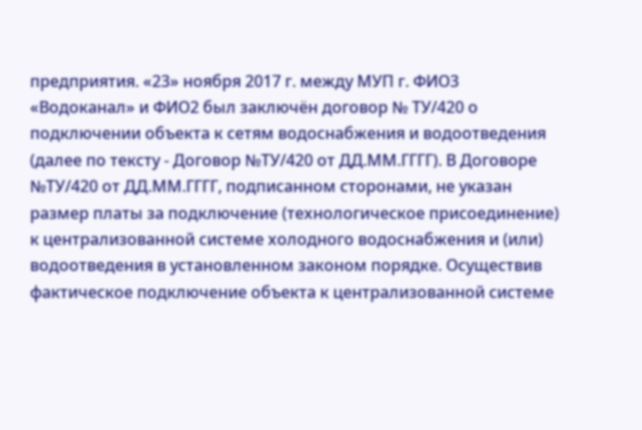предприятия. «23» ноября 2017 г. между МУП г. ФИО3 «Водоканал» и ФИО2 был заключён договор № ТУ/420 о подключении объекта к сетям водоснабжения и водоотведения (далее по тексту - Договор №ТУ/420 от ДД.ММ.ГГГГ). В Договоре №ТУ/420 от ДД.ММ.ГГГГ, подписанном сторонами, не указан размер платы за подключение (технологическое присоединение) к централизованной системе холодного водоснабжения и (или) водоотведения в установленном законом порядке. Осуществив фактическое подключение объекта к централизованной системе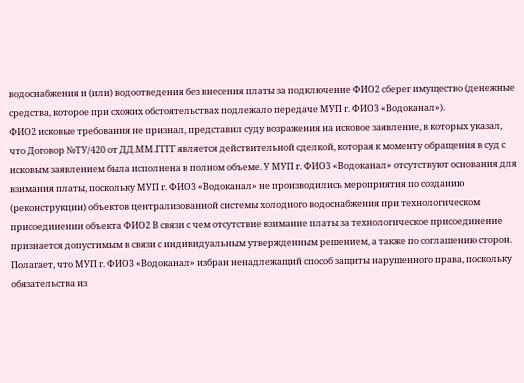водоснабжения и (или) водоотведения без внесения платы за подключение ФИО2 сберег имущество (денежные средства, которое при схожих обстоятельствах подлежало передаче МУП г. ФИО3 «Водоканал»).
ФИО2 исковые требования не признал, представил суду возражения на исковое заявление, в которых указал, что Договор №ТУ/420 от ДД.ММ.ГГГГ является действительной сделкой, которая к моменту обращения в суд с исковым заявлением была исполнена в полном объеме. У МУП г. ФИО3 «Водоканал» отсутствуют основания для взимания платы, поскольку МУП г. ФИО3 «Водоканал» не производились мероприятия по созданию (реконструкции) объектов централизованной системы холодного водоснабжения при технологическом присоединении объекта ФИО2 В связи с чем отсутствие взимание платы за технологическое присоединение признается допустимым в связи с индивидуальным утвержденным решением, а также по соглашению сторон. Полагает, что МУП г. ФИО3 «Водоканал» избран ненадлежащий способ защиты нарушенного права, поскольку обязательства из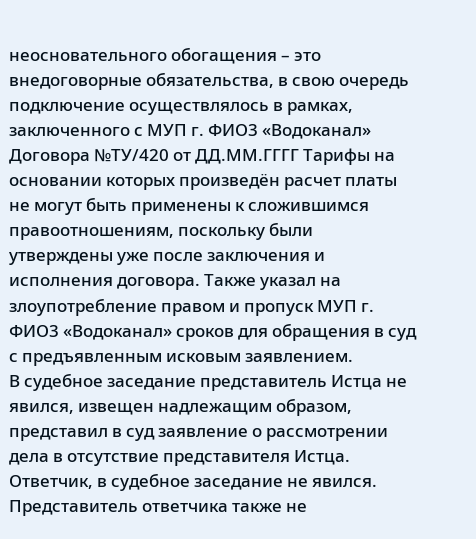неосновательного обогащения – это внедоговорные обязательства, в свою очередь подключение осуществлялось в рамках, заключенного с МУП г. ФИО3 «Водоканал» Договора №ТУ/420 от ДД.ММ.ГГГГ Тарифы на основании которых произведён расчет платы не могут быть применены к сложившимся правоотношениям, поскольку были утверждены уже после заключения и исполнения договора. Также указал на злоупотребление правом и пропуск МУП г. ФИО3 «Водоканал» сроков для обращения в суд с предъявленным исковым заявлением.
В судебное заседание представитель Истца не явился, извещен надлежащим образом, представил в суд заявление о рассмотрении дела в отсутствие представителя Истца.
Ответчик, в судебное заседание не явился. Представитель ответчика также не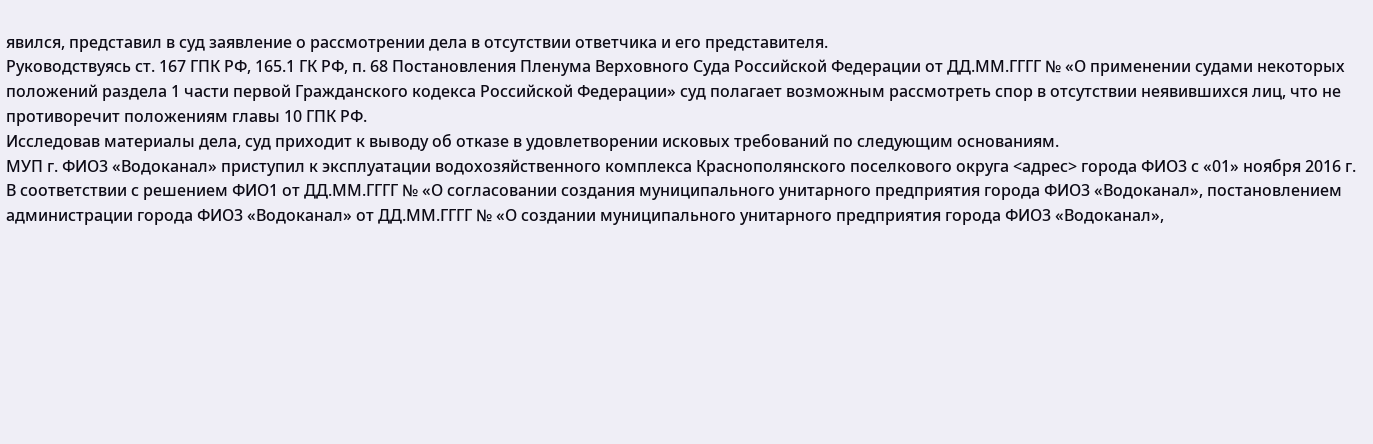явился, представил в суд заявление о рассмотрении дела в отсутствии ответчика и его представителя.
Руководствуясь ст. 167 ГПК РФ, 165.1 ГК РФ, п. 68 Постановления Пленума Верховного Суда Российской Федерации от ДД.ММ.ГГГГ № «О применении судами некоторых положений раздела 1 части первой Гражданского кодекса Российской Федерации» суд полагает возможным рассмотреть спор в отсутствии неявившихся лиц, что не противоречит положениям главы 10 ГПК РФ.
Исследовав материалы дела, суд приходит к выводу об отказе в удовлетворении исковых требований по следующим основаниям.
МУП г. ФИО3 «Водоканал» приступил к эксплуатации водохозяйственного комплекса Краснополянского поселкового округа <адрес> города ФИО3 с «01» ноября 2016 г.
В соответствии с решением ФИО1 от ДД.ММ.ГГГГ № «О согласовании создания муниципального унитарного предприятия города ФИО3 «Водоканал», постановлением администрации города ФИО3 «Водоканал» от ДД.ММ.ГГГГ № «О создании муниципального унитарного предприятия города ФИО3 «Водоканал»,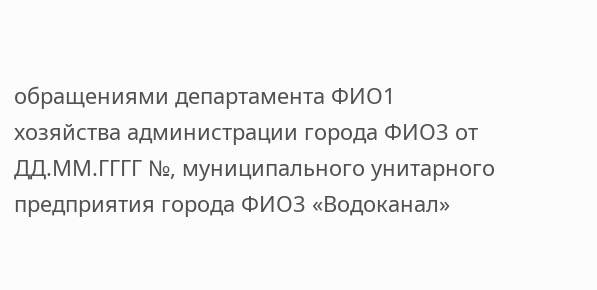обращениями департамента ФИО1 хозяйства администрации города ФИО3 от ДД.ММ.ГГГГ №, муниципального унитарного предприятия города ФИО3 «Водоканал»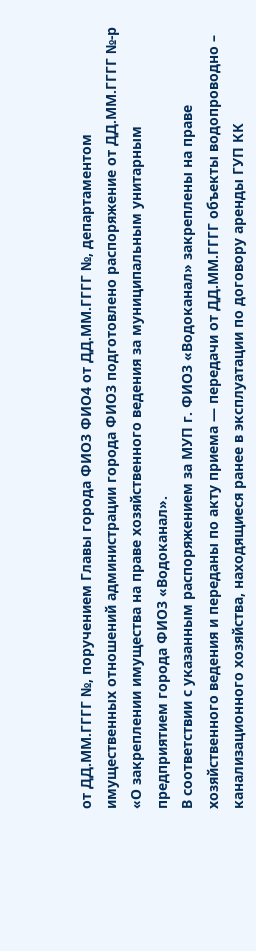от ДД.ММ.ГГГГ №, поручением Главы города ФИО3 ФИО4 от ДД.ММ.ГГГГ №, департаментом имущественных отношений администрации города ФИО3 подготовлено распоряжение от ДД.ММ.ГГГГ №-р «О закреплении имущества на праве хозяйственного ведения за муниципальным унитарным предприятием города ФИО3 «Водоканал».
В соответствии с указанным распоряжением за МУП г. ФИО3 «Водоканал» закреплены на праве хозяйственного ведения и переданы по акту приема — передачи от ДД.ММ.ГГГГ объекты водопроводно – канализационного хозяйства, находящиеся ранее в эксплуатации по договору аренды ГУП КК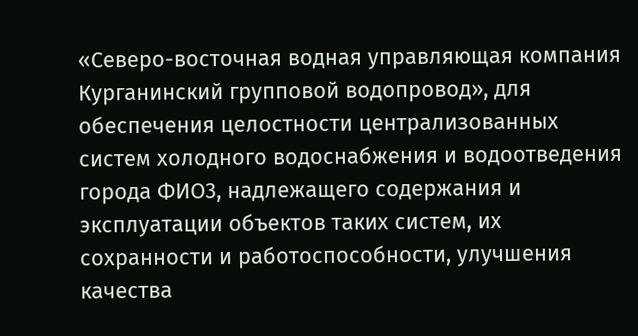«Северо-восточная водная управляющая компания Курганинский групповой водопровод», для обеспечения целостности централизованных систем холодного водоснабжения и водоотведения города ФИО3, надлежащего содержания и эксплуатации объектов таких систем, их сохранности и работоспособности, улучшения качества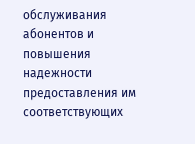обслуживания абонентов и повышения надежности предоставления им соответствующих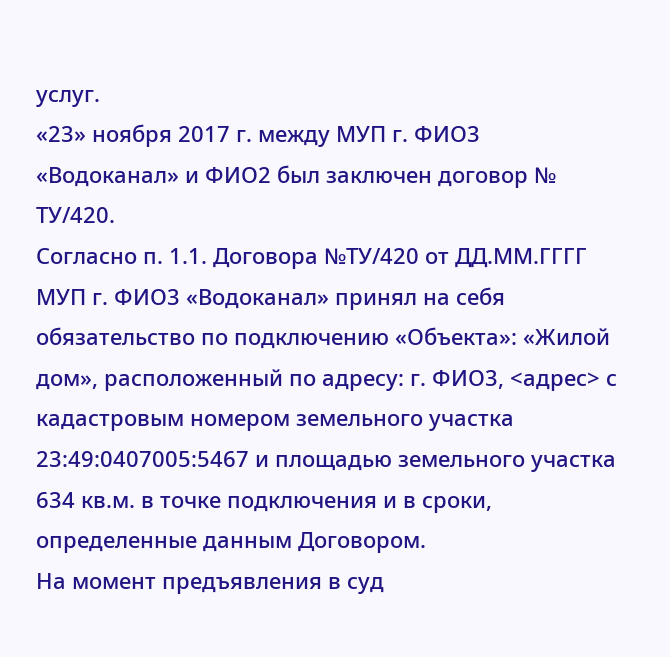услуг.
«23» ноября 2017 г. между МУП г. ФИО3 «Водоканал» и ФИО2 был заключен договор № ТУ/420.
Согласно п. 1.1. Договора №ТУ/420 от ДД.ММ.ГГГГ МУП г. ФИО3 «Водоканал» принял на себя обязательство по подключению «Объекта»: «Жилой дом», расположенный по адресу: г. ФИО3, <адрес> с кадастровым номером земельного участка 23:49:0407005:5467 и площадью земельного участка 634 кв.м. в точке подключения и в сроки, определенные данным Договором.
На момент предъявления в суд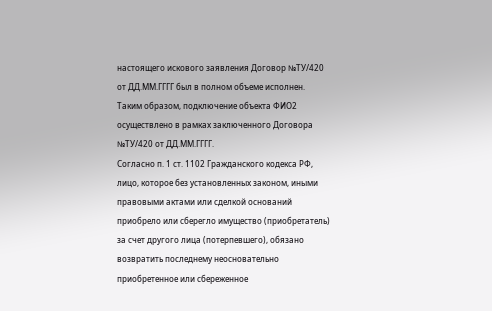настоящего искового заявления Договор №ТУ/420 от ДД.ММ.ГГГГ был в полном объеме исполнен.
Таким образом, подключение объекта ФИО2 осуществлено в рамках заключенного Договора №ТУ/420 от ДД.ММ.ГГГГ.
Согласно п. 1 ст. 1102 Гражданского кодекса РФ, лицо, которое без установленных законом, иными правовыми актами или сделкой оснований приобрело или сберегло имущество (приобретатель) за счет другого лица (потерпевшего), обязано возвратить последнему неосновательно приобретенное или сбереженное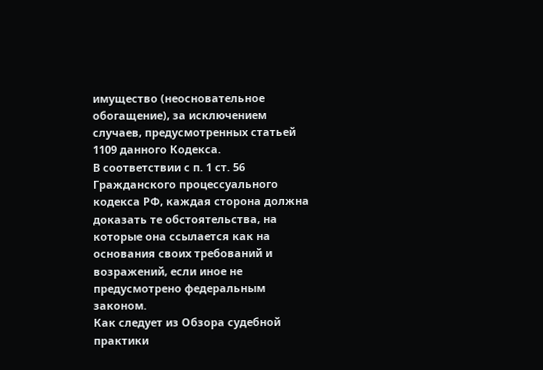имущество (неосновательное обогащение), за исключением случаев, предусмотренных статьей 1109 данного Кодекса.
В соответствии с п. 1 ст. 56 Гражданского процессуального кодекса РФ, каждая сторона должна доказать те обстоятельства, на которые она ссылается как на основания своих требований и возражений, если иное не предусмотрено федеральным законом.
Как следует из Обзора судебной практики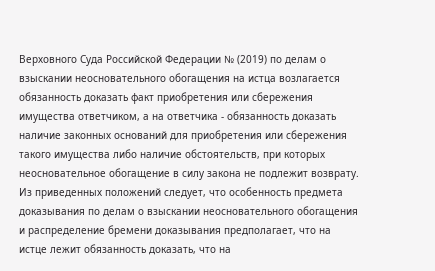Верховного Суда Российской Федерации № (2019) по делам о взыскании неосновательного обогащения на истца возлагается обязанность доказать факт приобретения или сбережения имущества ответчиком, а на ответчика - обязанность доказать наличие законных оснований для приобретения или сбережения такого имущества либо наличие обстоятельств, при которых неосновательное обогащение в силу закона не подлежит возврату.
Из приведенных положений следует, что особенность предмета доказывания по делам о взыскании неосновательного обогащения и распределение бремени доказывания предполагает, что на истце лежит обязанность доказать, что на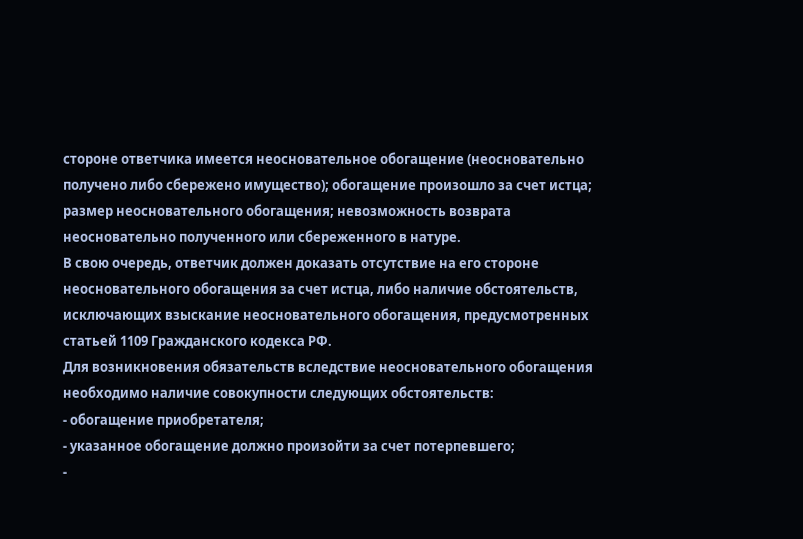стороне ответчика имеется неосновательное обогащение (неосновательно получено либо сбережено имущество); обогащение произошло за счет истца; размер неосновательного обогащения; невозможность возврата неосновательно полученного или сбереженного в натуре.
В свою очередь, ответчик должен доказать отсутствие на его стороне неосновательного обогащения за счет истца, либо наличие обстоятельств, исключающих взыскание неосновательного обогащения, предусмотренных статьей 1109 Гражданского кодекса РФ.
Для возникновения обязательств вследствие неосновательного обогащения необходимо наличие совокупности следующих обстоятельств:
- обогащение приобретателя;
- указанное обогащение должно произойти за счет потерпевшего;
-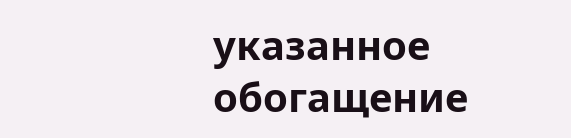указанное обогащение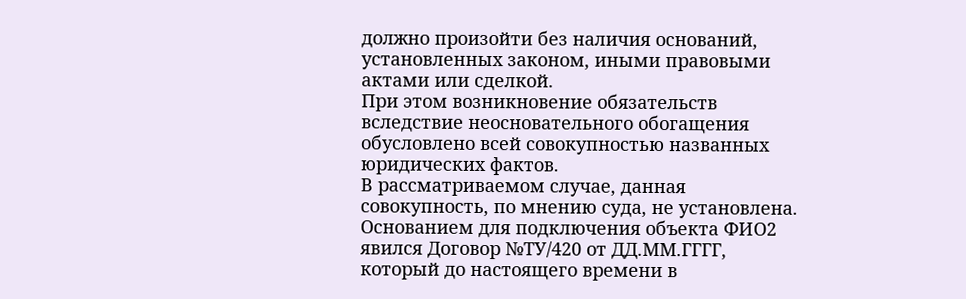должно произойти без наличия оснований, установленных законом, иными правовыми актами или сделкой.
При этом возникновение обязательств вследствие неосновательного обогащения обусловлено всей совокупностью названных юридических фактов.
В рассматриваемом случае, данная совокупность, по мнению суда, не установлена.
Основанием для подключения объекта ФИО2 явился Договор №ТУ/420 от ДД.ММ.ГГГГ, который до настоящего времени в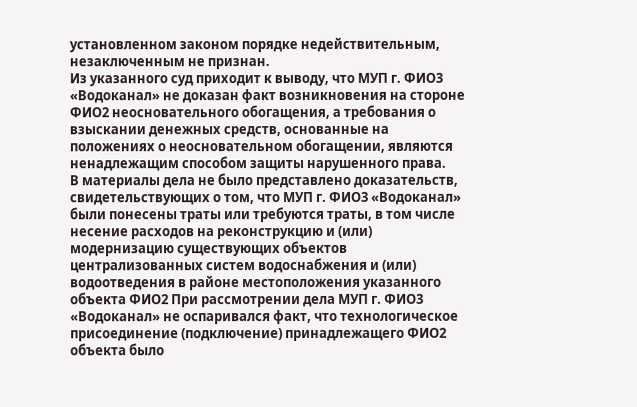установленном законом порядке недействительным, незаключенным не признан.
Из указанного суд приходит к выводу, что МУП г. ФИО3 «Водоканал» не доказан факт возникновения на стороне ФИО2 неосновательного обогащения, а требования о взыскании денежных средств, основанные на положениях о неосновательном обогащении, являются ненадлежащим способом защиты нарушенного права.
В материалы дела не было представлено доказательств, свидетельствующих о том, что МУП г. ФИО3 «Водоканал» были понесены траты или требуются траты, в том числе несение расходов на реконструкцию и (или) модернизацию существующих объектов централизованных систем водоснабжения и (или) водоотведения в районе местоположения указанного объекта ФИО2 При рассмотрении дела МУП г. ФИО3 «Водоканал» не оспаривался факт, что технологическое присоединение (подключение) принадлежащего ФИО2 объекта было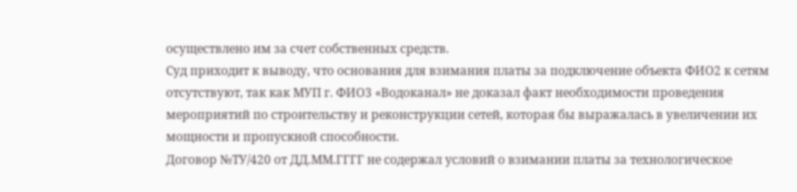осуществлено им за счет собственных средств.
Суд приходит к выводу, что основания для взимания платы за подключение объекта ФИО2 к сетям отсутствуют, так как МУП г. ФИО3 «Водоканал» не доказал факт необходимости проведения мероприятий по строительству и реконструкции сетей, которая бы выражалась в увеличении их мощности и пропускной способности.
Договор №ТУ/420 от ДД.ММ.ГГГГ не содержал условий о взимании платы за технологическое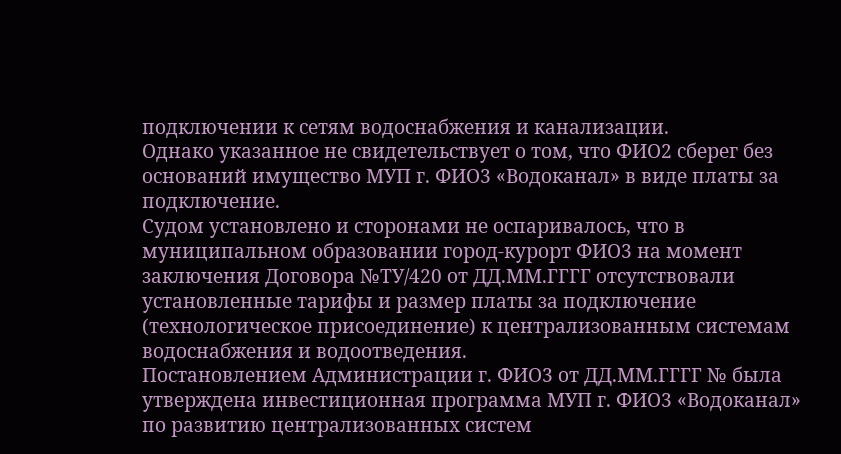подключении к сетям водоснабжения и канализации.
Однако указанное не свидетельствует о том, что ФИО2 сберег без оснований имущество МУП г. ФИО3 «Водоканал» в виде платы за подключение.
Судом установлено и сторонами не оспаривалось, что в муниципальном образовании город-курорт ФИО3 на момент заключения Договора №ТУ/420 от ДД.ММ.ГГГГ отсутствовали установленные тарифы и размер платы за подключение (технологическое присоединение) к централизованным системам водоснабжения и водоотведения.
Постановлением Администрации г. ФИО3 от ДД.ММ.ГГГГ № была утверждена инвестиционная программа МУП г. ФИО3 «Водоканал» по развитию централизованных систем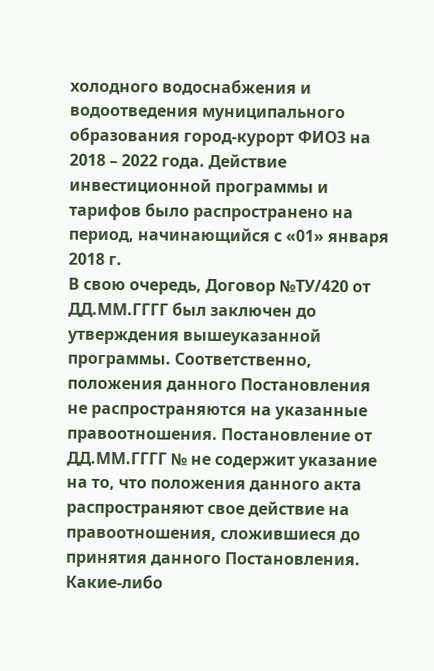холодного водоснабжения и водоотведения муниципального образования город-курорт ФИО3 на 2018 – 2022 года. Действие инвестиционной программы и тарифов было распространено на период, начинающийся с «01» января 2018 г.
В свою очередь, Договор №ТУ/420 от ДД.ММ.ГГГГ был заключен до утверждения вышеуказанной программы. Соответственно, положения данного Постановления не распространяются на указанные правоотношения. Постановление от ДД.ММ.ГГГГ № не содержит указание на то, что положения данного акта распространяют свое действие на правоотношения, сложившиеся до принятия данного Постановления. Какие-либо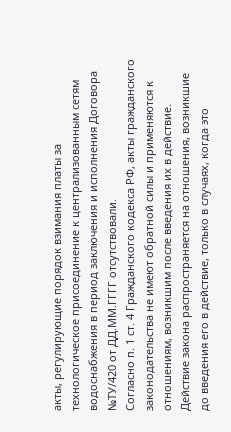акты, регулирующие порядок взимания платы за технологическое присоединение к централизованным сетям водоснабжения в период заключения и исполнения Договора №ТУ/420 от ДД.ММ.ГГГГ отсутствовали.
Согласно п. 1 ст. 4 Гражданского кодекса РФ, акты гражданского законодательства не имеют обратной силы и применяются к отношениям, возникшим после введения их в действие.
Действие закона распространяется на отношения, возникшие до введения его в действие, только в случаях, когда это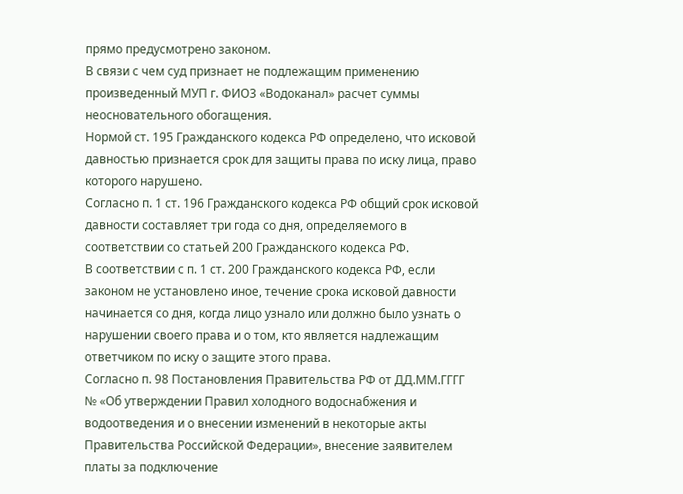прямо предусмотрено законом.
В связи с чем суд признает не подлежащим применению произведенный МУП г. ФИО3 «Водоканал» расчет суммы неосновательного обогащения.
Нормой ст. 195 Гражданского кодекса РФ определено, что исковой давностью признается срок для защиты права по иску лица, право которого нарушено.
Согласно п. 1 ст. 196 Гражданского кодекса РФ общий срок исковой давности составляет три года со дня, определяемого в соответствии со статьей 200 Гражданского кодекса РФ.
В соответствии с п. 1 ст. 200 Гражданского кодекса РФ, если законом не установлено иное, течение срока исковой давности начинается со дня, когда лицо узнало или должно было узнать о нарушении своего права и о том, кто является надлежащим ответчиком по иску о защите этого права.
Согласно п. 98 Постановления Правительства РФ от ДД.ММ.ГГГГ № «Об утверждении Правил холодного водоснабжения и водоотведения и о внесении изменений в некоторые акты Правительства Российской Федерации», внесение заявителем платы за подключение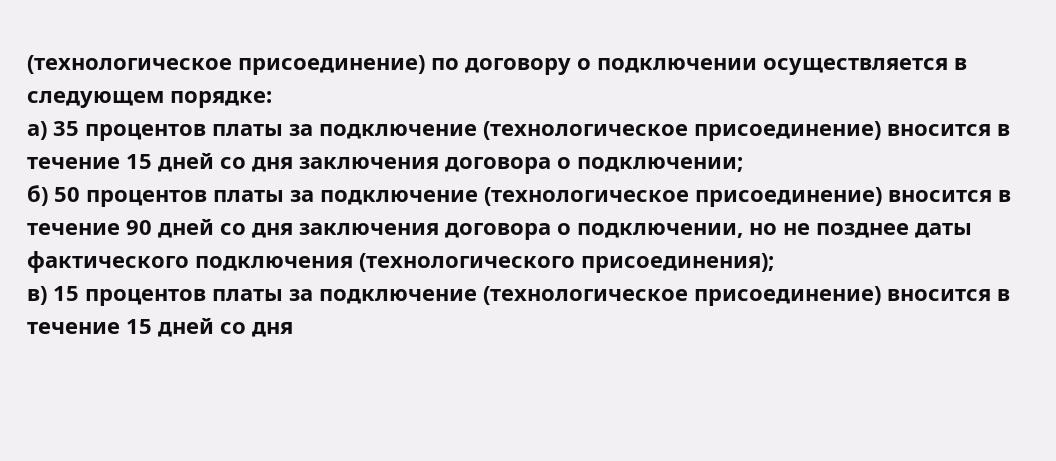(технологическое присоединение) по договору о подключении осуществляется в следующем порядке:
а) 35 процентов платы за подключение (технологическое присоединение) вносится в течение 15 дней со дня заключения договора о подключении;
б) 50 процентов платы за подключение (технологическое присоединение) вносится в течение 90 дней со дня заключения договора о подключении, но не позднее даты фактического подключения (технологического присоединения);
в) 15 процентов платы за подключение (технологическое присоединение) вносится в течение 15 дней со дня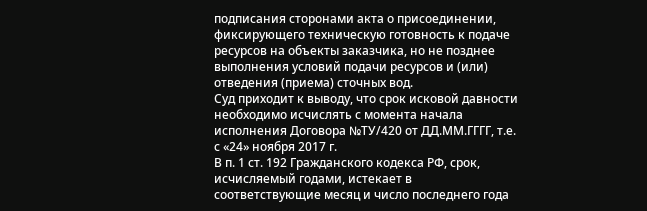подписания сторонами акта о присоединении, фиксирующего техническую готовность к подаче ресурсов на объекты заказчика, но не позднее выполнения условий подачи ресурсов и (или) отведения (приема) сточных вод.
Суд приходит к выводу, что срок исковой давности необходимо исчислять с момента начала исполнения Договора №ТУ/420 от ДД.ММ.ГГГГ, т.е. с «24» ноября 2017 г.
В п. 1 ст. 192 Гражданского кодекса РФ, срок, исчисляемый годами, истекает в соответствующие месяц и число последнего года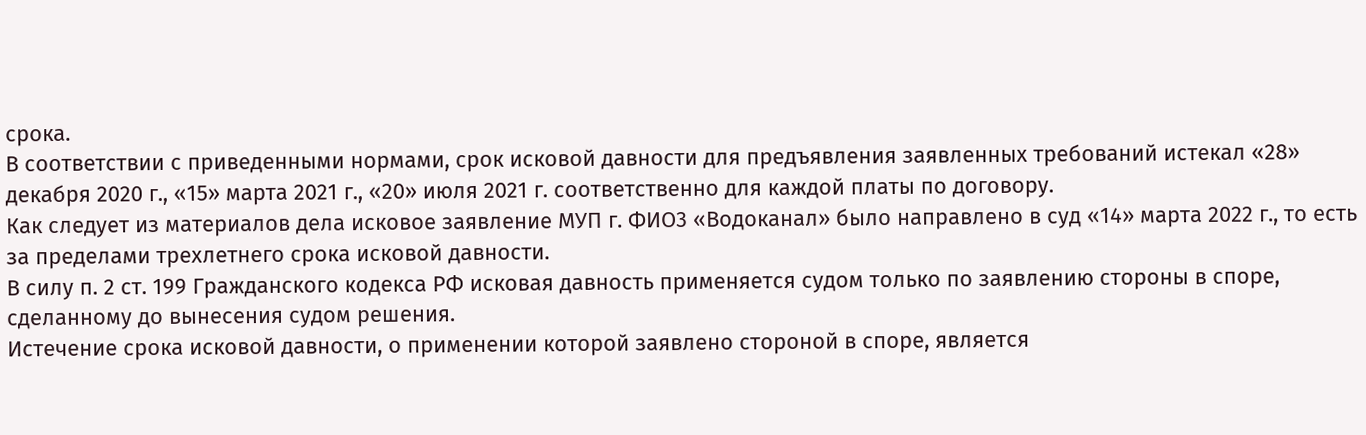срока.
В соответствии с приведенными нормами, срок исковой давности для предъявления заявленных требований истекал «28» декабря 2020 г., «15» марта 2021 г., «20» июля 2021 г. соответственно для каждой платы по договору.
Как следует из материалов дела исковое заявление МУП г. ФИО3 «Водоканал» было направлено в суд «14» марта 2022 г., то есть за пределами трехлетнего срока исковой давности.
В силу п. 2 ст. 199 Гражданского кодекса РФ исковая давность применяется судом только по заявлению стороны в споре, сделанному до вынесения судом решения.
Истечение срока исковой давности, о применении которой заявлено стороной в споре, является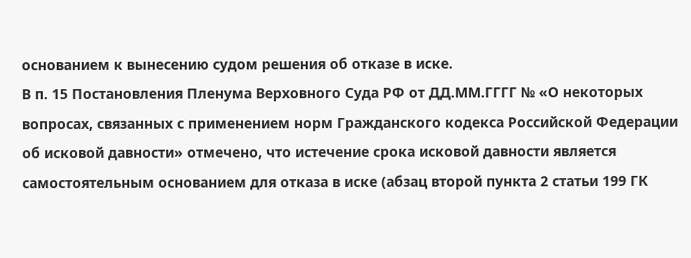основанием к вынесению судом решения об отказе в иске.
В п. 15 Постановления Пленума Верховного Суда РФ от ДД.ММ.ГГГГ № «О некоторых вопросах, связанных с применением норм Гражданского кодекса Российской Федерации об исковой давности» отмечено, что истечение срока исковой давности является самостоятельным основанием для отказа в иске (абзац второй пункта 2 статьи 199 ГК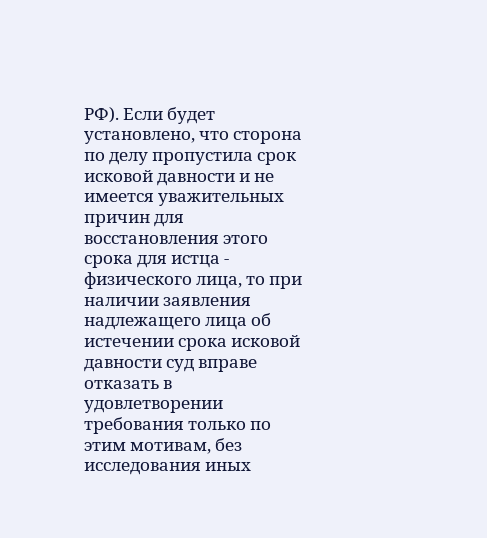РФ). Если будет установлено, что сторона по делу пропустила срок исковой давности и не имеется уважительных причин для восстановления этого срока для истца - физического лица, то при наличии заявления надлежащего лица об истечении срока исковой давности суд вправе отказать в удовлетворении требования только по этим мотивам, без исследования иных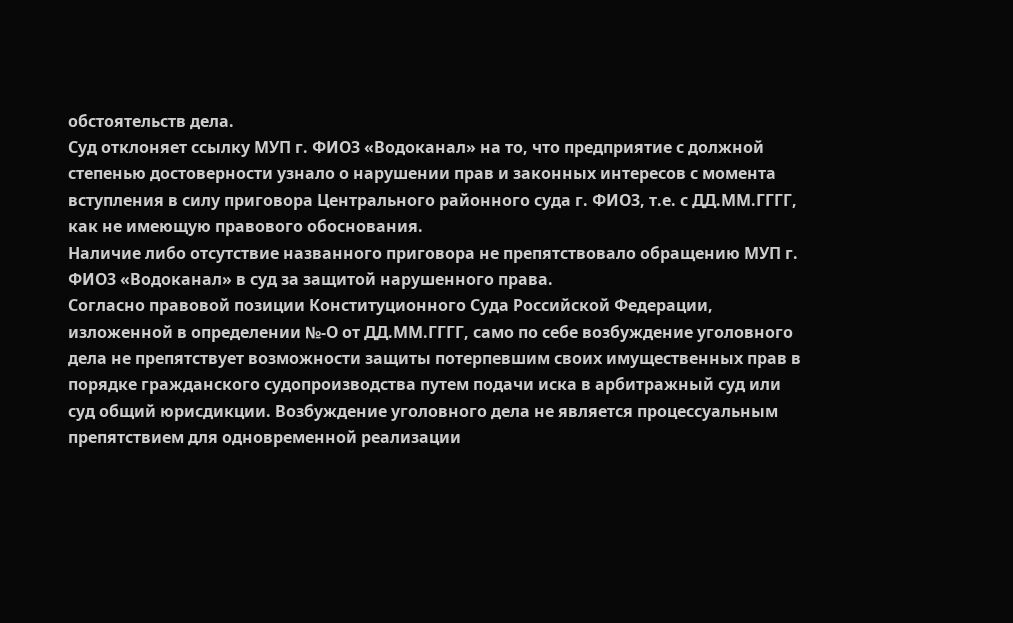обстоятельств дела.
Суд отклоняет ссылку МУП г. ФИО3 «Водоканал» на то, что предприятие с должной степенью достоверности узнало о нарушении прав и законных интересов с момента вступления в силу приговора Центрального районного суда г. ФИО3, т.е. с ДД.ММ.ГГГГ, как не имеющую правового обоснования.
Наличие либо отсутствие названного приговора не препятствовало обращению МУП г. ФИО3 «Водоканал» в суд за защитой нарушенного права.
Согласно правовой позиции Конституционного Суда Российской Федерации, изложенной в определении №-О от ДД.ММ.ГГГГ, само по себе возбуждение уголовного дела не препятствует возможности защиты потерпевшим своих имущественных прав в порядке гражданского судопроизводства путем подачи иска в арбитражный суд или суд общий юрисдикции. Возбуждение уголовного дела не является процессуальным препятствием для одновременной реализации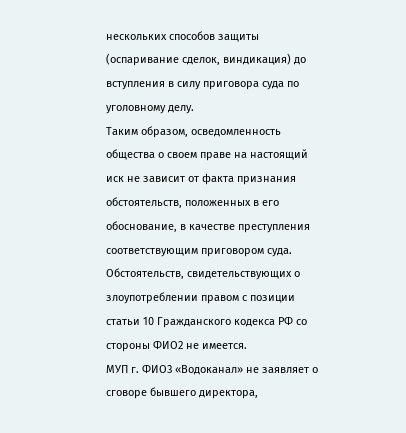нескольких способов защиты (оспаривание сделок, виндикация) до вступления в силу приговора суда по уголовному делу.
Таким образом, осведомленность общества о своем праве на настоящий иск не зависит от факта признания обстоятельств, положенных в его обоснование, в качестве преступления соответствующим приговором суда.
Обстоятельств, свидетельствующих о злоупотреблении правом с позиции статьи 10 Гражданского кодекса РФ со стороны ФИО2 не имеется.
МУП г. ФИО3 «Водоканал» не заявляет о сговоре бывшего директора,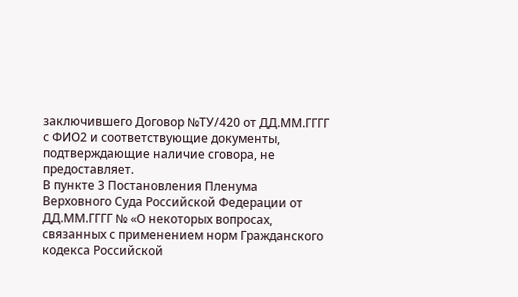заключившего Договор №ТУ/420 от ДД.ММ.ГГГГ с ФИО2 и соответствующие документы, подтверждающие наличие сговора, не предоставляет.
В пункте 3 Постановления Пленума Верховного Суда Российской Федерации от ДД.ММ.ГГГГ № «О некоторых вопросах, связанных с применением норм Гражданского кодекса Российской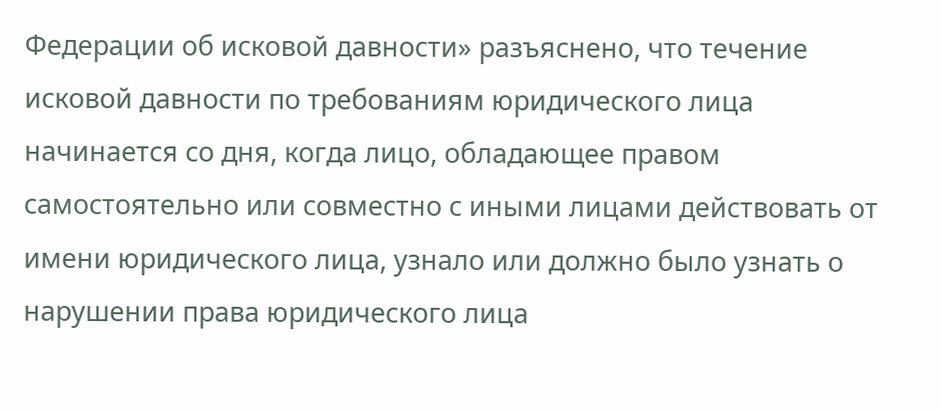Федерации об исковой давности» разъяснено, что течение исковой давности по требованиям юридического лица начинается со дня, когда лицо, обладающее правом самостоятельно или совместно с иными лицами действовать от имени юридического лица, узнало или должно было узнать о нарушении права юридического лица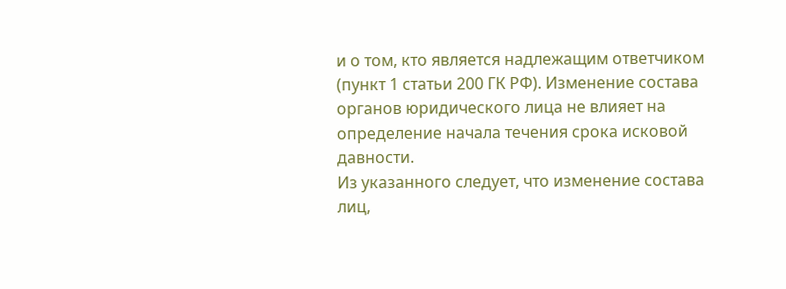и о том, кто является надлежащим ответчиком (пункт 1 статьи 200 ГК РФ). Изменение состава органов юридического лица не влияет на определение начала течения срока исковой давности.
Из указанного следует, что изменение состава лиц,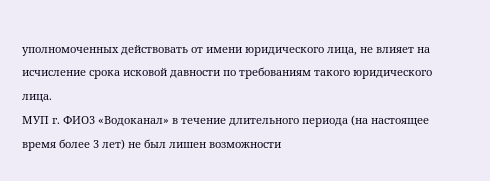уполномоченных действовать от имени юридического лица, не влияет на исчисление срока исковой давности по требованиям такого юридического лица.
МУП г. ФИО3 «Водоканал» в течение длительного периода (на настоящее время более 3 лет) не был лишен возможности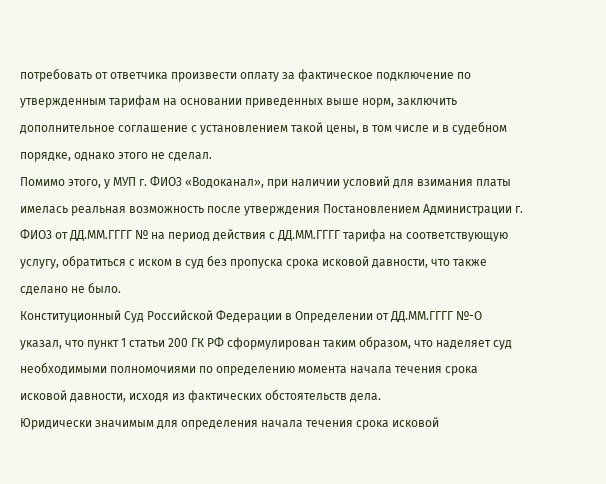потребовать от ответчика произвести оплату за фактическое подключение по утвержденным тарифам на основании приведенных выше норм, заключить дополнительное соглашение с установлением такой цены, в том числе и в судебном порядке, однако этого не сделал.
Помимо этого, у МУП г. ФИО3 «Водоканал», при наличии условий для взимания платы имелась реальная возможность после утверждения Постановлением Администрации г. ФИО3 от ДД.ММ.ГГГГ № на период действия с ДД.ММ.ГГГГ тарифа на соответствующую услугу, обратиться с иском в суд без пропуска срока исковой давности, что также сделано не было.
Конституционный Суд Российской Федерации в Определении от ДД.ММ.ГГГГ №-О указал, что пункт 1 статьи 200 ГК РФ сформулирован таким образом, что наделяет суд необходимыми полномочиями по определению момента начала течения срока исковой давности, исходя из фактических обстоятельств дела.
Юридически значимым для определения начала течения срока исковой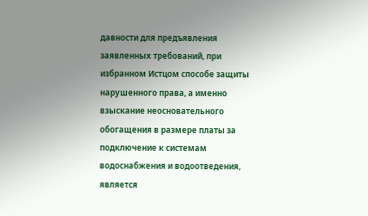давности для предъявления заявленных требований, при избранном Истцом способе защиты нарушенного права, а именно взыскание неосновательного обогащения в размере платы за подключение к системам водоснабжения и водоотведения, является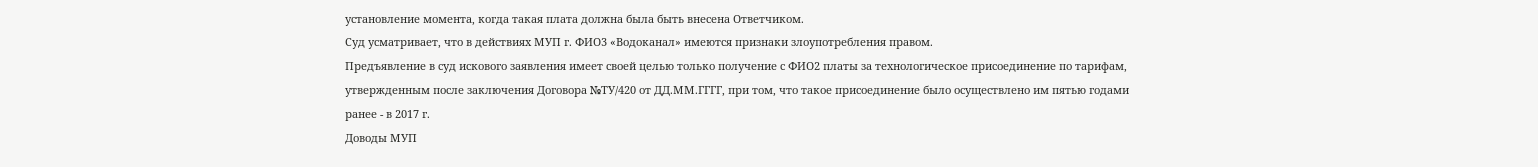установление момента, когда такая плата должна была быть внесена Ответчиком.
Суд усматривает, что в действиях МУП г. ФИО3 «Водоканал» имеются признаки злоупотребления правом.
Предъявление в суд искового заявления имеет своей целью только получение с ФИО2 платы за технологическое присоединение по тарифам, утвержденным после заключения Договора №ТУ/420 от ДД.ММ.ГГГГ, при том, что такое присоединение было осуществлено им пятью годами ранее - в 2017 г.
Доводы МУП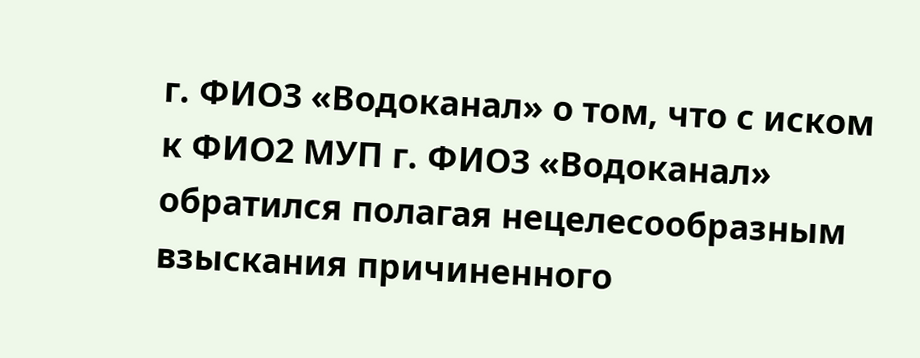г. ФИО3 «Водоканал» о том, что с иском к ФИО2 МУП г. ФИО3 «Водоканал» обратился полагая нецелесообразным взыскания причиненного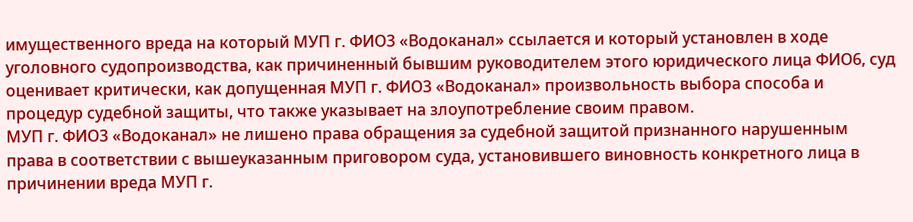имущественного вреда на который МУП г. ФИО3 «Водоканал» ссылается и который установлен в ходе уголовного судопроизводства, как причиненный бывшим руководителем этого юридического лица ФИО6, суд оценивает критически, как допущенная МУП г. ФИО3 «Водоканал» произвольность выбора способа и процедур судебной защиты, что также указывает на злоупотребление своим правом.
МУП г. ФИО3 «Водоканал» не лишено права обращения за судебной защитой признанного нарушенным права в соответствии с вышеуказанным приговором суда, установившего виновность конкретного лица в причинении вреда МУП г.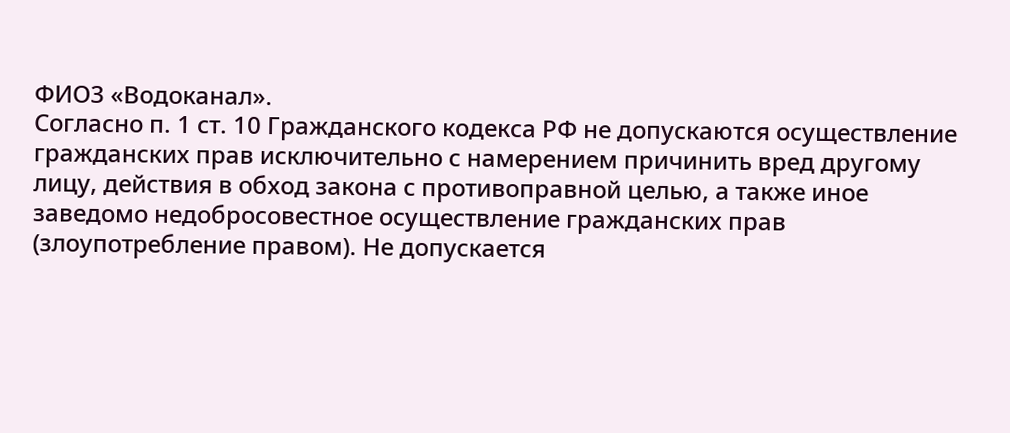ФИО3 «Водоканал».
Согласно п. 1 ст. 10 Гражданского кодекса РФ не допускаются осуществление гражданских прав исключительно с намерением причинить вред другому лицу, действия в обход закона с противоправной целью, а также иное заведомо недобросовестное осуществление гражданских прав (злоупотребление правом). Не допускается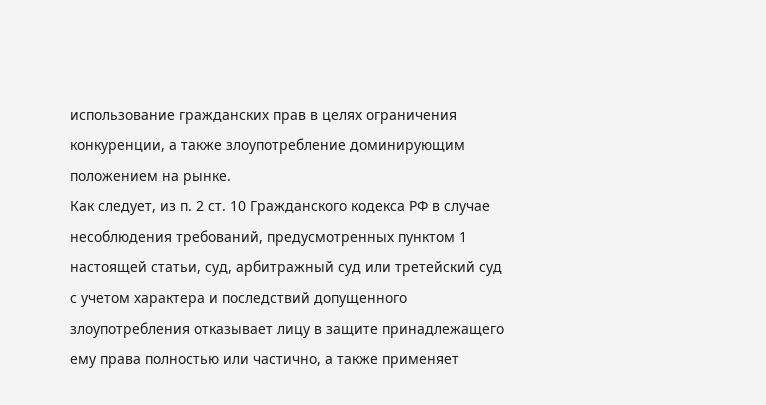использование гражданских прав в целях ограничения конкуренции, а также злоупотребление доминирующим положением на рынке.
Как следует, из п. 2 ст. 10 Гражданского кодекса РФ в случае несоблюдения требований, предусмотренных пунктом 1 настоящей статьи, суд, арбитражный суд или третейский суд с учетом характера и последствий допущенного злоупотребления отказывает лицу в защите принадлежащего ему права полностью или частично, а также применяет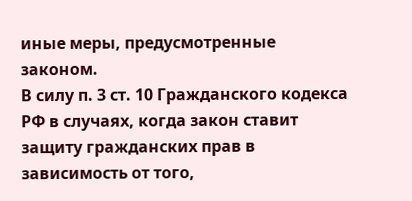иные меры, предусмотренные законом.
В силу п. 3 ст. 10 Гражданского кодекса РФ в случаях, когда закон ставит защиту гражданских прав в зависимость от того,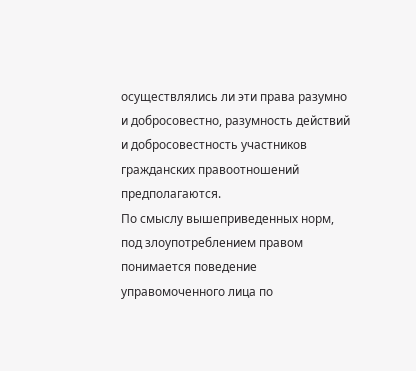осуществлялись ли эти права разумно и добросовестно, разумность действий и добросовестность участников гражданских правоотношений предполагаются.
По смыслу вышеприведенных норм, под злоупотреблением правом понимается поведение управомоченного лица по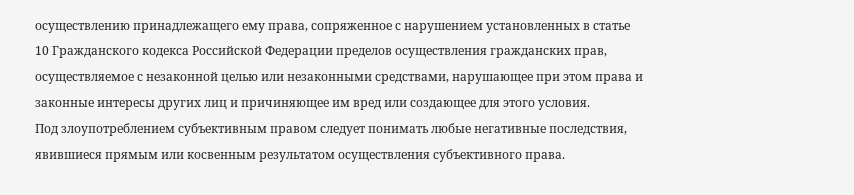осуществлению принадлежащего ему права, сопряженное с нарушением установленных в статье 10 Гражданского кодекса Российской Федерации пределов осуществления гражданских прав, осуществляемое с незаконной целью или незаконными средствами, нарушающее при этом права и законные интересы других лиц и причиняющее им вред или создающее для этого условия.
Под злоупотреблением субъективным правом следует понимать любые негативные последствия, явившиеся прямым или косвенным результатом осуществления субъективного права.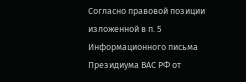Согласно правовой позиции изложенной в п. 5 Информационного письма Президиума ВАС РФ от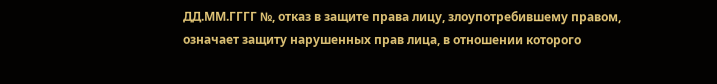ДД.ММ.ГГГГ №, отказ в защите права лицу, злоупотребившему правом, означает защиту нарушенных прав лица, в отношении которого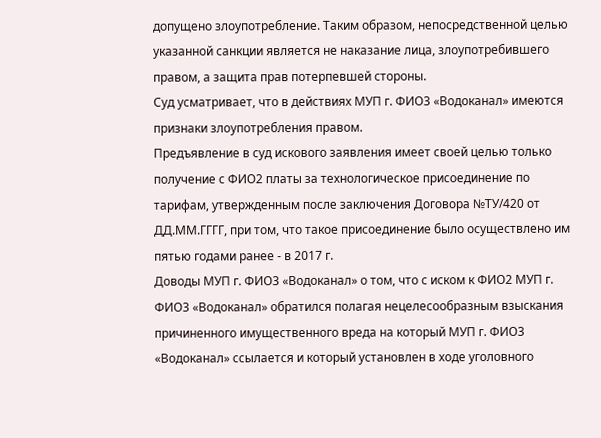допущено злоупотребление. Таким образом, непосредственной целью указанной санкции является не наказание лица, злоупотребившего правом, а защита прав потерпевшей стороны.
Суд усматривает, что в действиях МУП г. ФИО3 «Водоканал» имеются признаки злоупотребления правом.
Предъявление в суд искового заявления имеет своей целью только получение с ФИО2 платы за технологическое присоединение по тарифам, утвержденным после заключения Договора №ТУ/420 от ДД.ММ.ГГГГ, при том, что такое присоединение было осуществлено им пятью годами ранее - в 2017 г.
Доводы МУП г. ФИО3 «Водоканал» о том, что с иском к ФИО2 МУП г. ФИО3 «Водоканал» обратился полагая нецелесообразным взыскания причиненного имущественного вреда на который МУП г. ФИО3 «Водоканал» ссылается и который установлен в ходе уголовного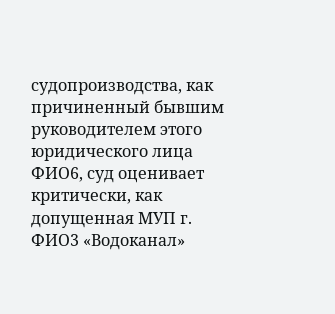судопроизводства, как причиненный бывшим руководителем этого юридического лица ФИО6, суд оценивает критически, как допущенная МУП г. ФИО3 «Водоканал»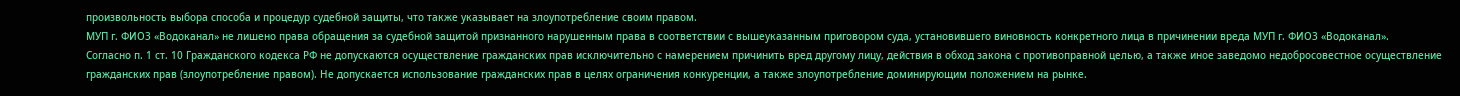произвольность выбора способа и процедур судебной защиты, что также указывает на злоупотребление своим правом.
МУП г. ФИО3 «Водоканал» не лишено права обращения за судебной защитой признанного нарушенным права в соответствии с вышеуказанным приговором суда, установившего виновность конкретного лица в причинении вреда МУП г. ФИО3 «Водоканал».
Согласно п. 1 ст. 10 Гражданского кодекса РФ не допускаются осуществление гражданских прав исключительно с намерением причинить вред другому лицу, действия в обход закона с противоправной целью, а также иное заведомо недобросовестное осуществление гражданских прав (злоупотребление правом). Не допускается использование гражданских прав в целях ограничения конкуренции, а также злоупотребление доминирующим положением на рынке.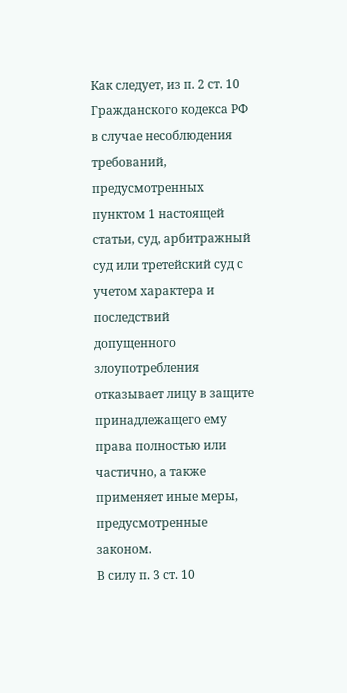Как следует, из п. 2 ст. 10 Гражданского кодекса РФ в случае несоблюдения требований, предусмотренных пунктом 1 настоящей статьи, суд, арбитражный суд или третейский суд с учетом характера и последствий допущенного злоупотребления отказывает лицу в защите принадлежащего ему права полностью или частично, а также применяет иные меры, предусмотренные законом.
В силу п. 3 ст. 10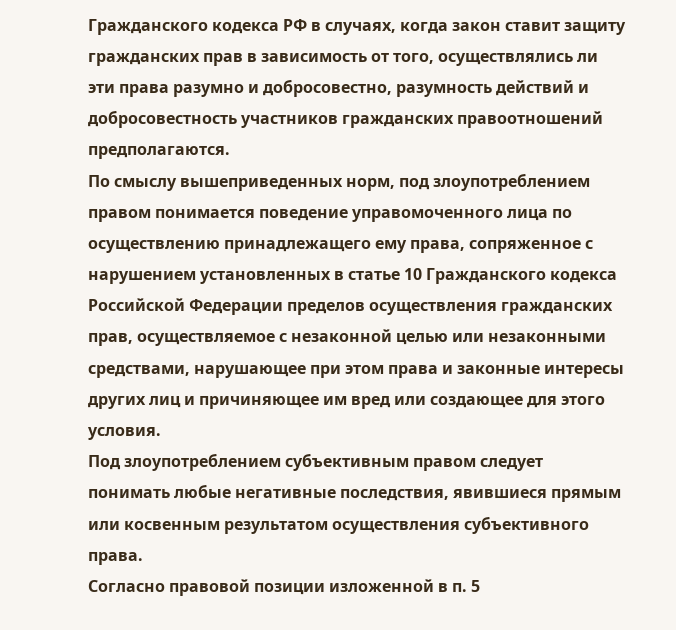Гражданского кодекса РФ в случаях, когда закон ставит защиту гражданских прав в зависимость от того, осуществлялись ли эти права разумно и добросовестно, разумность действий и добросовестность участников гражданских правоотношений предполагаются.
По смыслу вышеприведенных норм, под злоупотреблением правом понимается поведение управомоченного лица по осуществлению принадлежащего ему права, сопряженное с нарушением установленных в статье 10 Гражданского кодекса Российской Федерации пределов осуществления гражданских прав, осуществляемое с незаконной целью или незаконными средствами, нарушающее при этом права и законные интересы других лиц и причиняющее им вред или создающее для этого условия.
Под злоупотреблением субъективным правом следует понимать любые негативные последствия, явившиеся прямым или косвенным результатом осуществления субъективного права.
Согласно правовой позиции изложенной в п. 5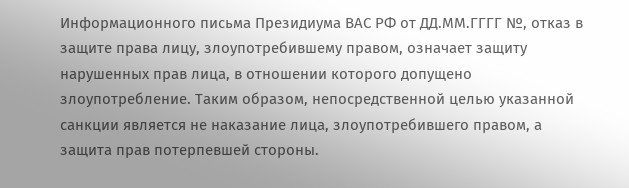Информационного письма Президиума ВАС РФ от ДД.ММ.ГГГГ №, отказ в защите права лицу, злоупотребившему правом, означает защиту нарушенных прав лица, в отношении которого допущено злоупотребление. Таким образом, непосредственной целью указанной санкции является не наказание лица, злоупотребившего правом, а защита прав потерпевшей стороны.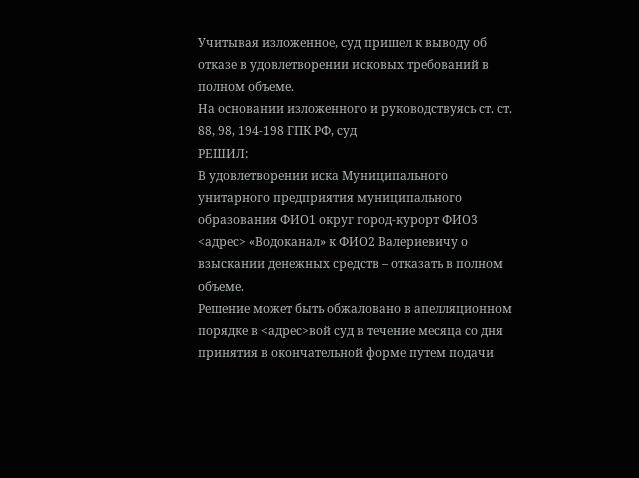Учитывая изложенное, суд пришел к выводу об отказе в удовлетворении исковых требований в полном объеме.
На основании изложенного и руководствуясь ст. ст. 88, 98, 194-198 ГПК РФ, суд
РЕШИЛ:
В удовлетворении иска Муниципального унитарного предприятия муниципального образования ФИО1 округ город-курорт ФИО3 <адрес> «Водоканал» к ФИО2 Валериевичу о взыскании денежных средств – отказать в полном объеме.
Решение может быть обжаловано в апелляционном порядке в <адрес>вой суд в течение месяца со дня принятия в окончательной форме путем подачи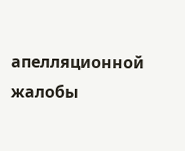апелляционной жалобы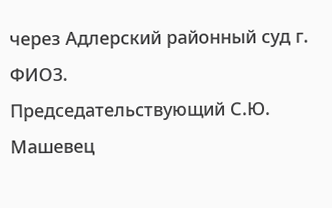через Адлерский районный суд г. ФИО3.
Председательствующий С.Ю. Машевец